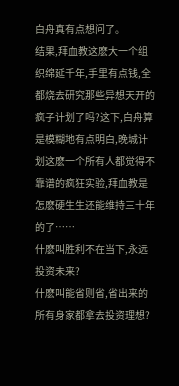白舟真有点想问了。
结果,拜血教这麽大一个组织绵延千年,手里有点钱,全都烧去研究那些异想天开的疯子计划了吗?这下,白舟算是模糊地有点明白,晚城计划这麽一个所有人都觉得不靠谱的疯狂实验,拜血教是怎麽硬生生还能维持三十年的了……
什麽叫胜利不在当下,永远投资未来?
什麽叫能省则省,省出来的所有身家都拿去投资理想?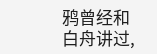鸦曾经和白舟讲过,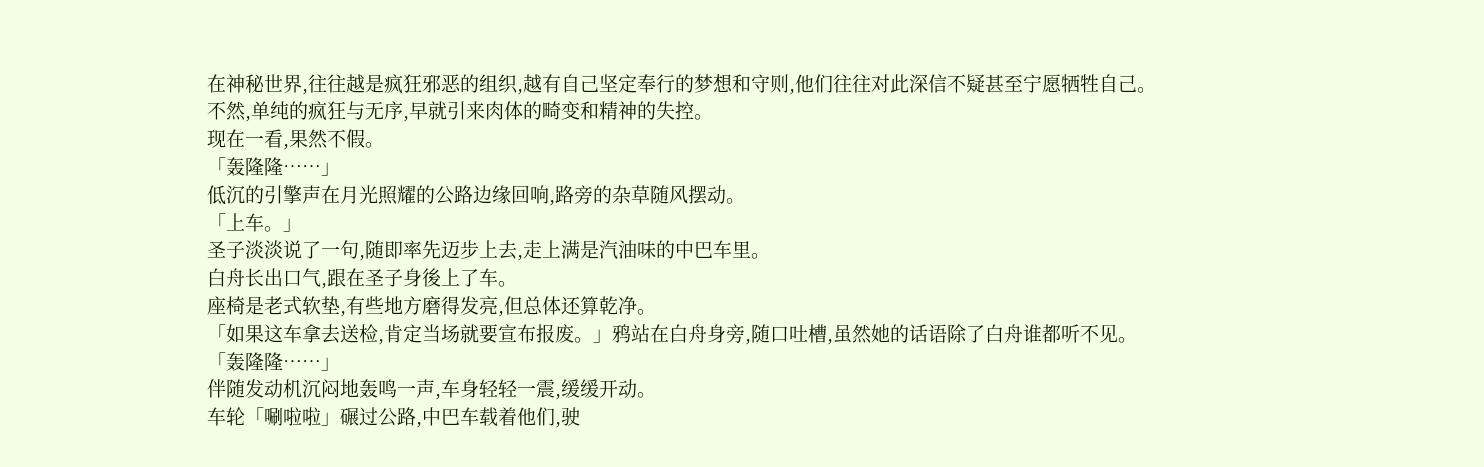在神秘世界,往往越是疯狂邪恶的组织,越有自己坚定奉行的梦想和守则,他们往往对此深信不疑甚至宁愿牺牲自己。
不然,单纯的疯狂与无序,早就引来肉体的畸变和精神的失控。
现在一看,果然不假。
「轰隆隆……」
低沉的引擎声在月光照耀的公路边缘回响,路旁的杂草随风摆动。
「上车。」
圣子淡淡说了一句,随即率先迈步上去,走上满是汽油味的中巴车里。
白舟长出口气,跟在圣子身後上了车。
座椅是老式软垫,有些地方磨得发亮,但总体还算乾净。
「如果这车拿去送检,肯定当场就要宣布报废。」鸦站在白舟身旁,随口吐槽,虽然她的话语除了白舟谁都听不见。
「轰隆隆……」
伴随发动机沉闷地轰鸣一声,车身轻轻一震,缓缓开动。
车轮「唰啦啦」碾过公路,中巴车载着他们,驶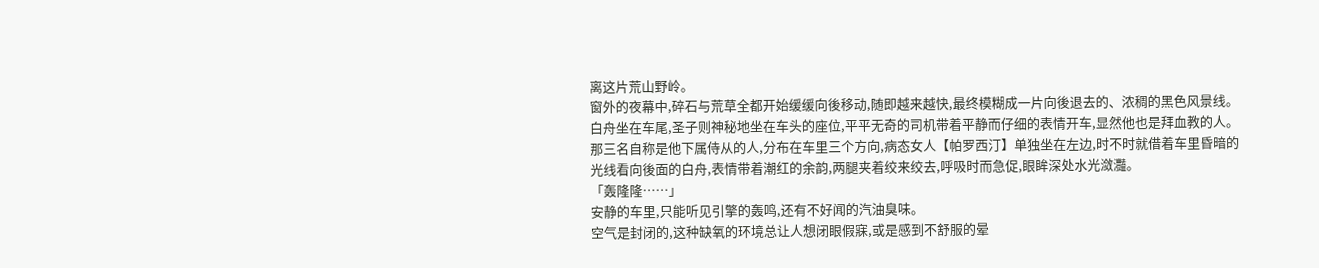离这片荒山野岭。
窗外的夜幕中,碎石与荒草全都开始缓缓向後移动,随即越来越快,最终模糊成一片向後退去的、浓稠的黑色风景线。
白舟坐在车尾,圣子则神秘地坐在车头的座位,平平无奇的司机带着平静而仔细的表情开车,显然他也是拜血教的人。
那三名自称是他下属侍从的人,分布在车里三个方向,病态女人【帕罗西汀】单独坐在左边,时不时就借着车里昏暗的光线看向後面的白舟,表情带着潮红的余韵,两腿夹着绞来绞去,呼吸时而急促,眼眸深处水光潋灩。
「轰隆隆……」
安静的车里,只能听见引擎的轰鸣,还有不好闻的汽油臭味。
空气是封闭的,这种缺氧的环境总让人想闭眼假寐,或是感到不舒服的晕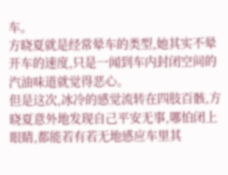车。
方晓夏就是经常晕车的类型,她其实不晕开车的速度,只是一闻到车内封闭空间的汽油味道就觉得恶心。
但是这次,冰冷的感觉流转在四肢百骸,方晓夏意外地发现自己平安无事,哪怕闭上眼睛,都能若有若无地感应车里其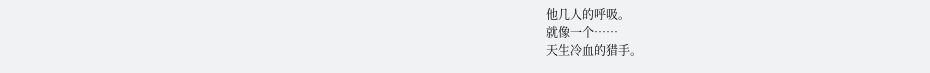他几人的呼吸。
就像一个……
天生冷血的猎手。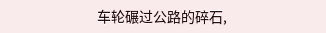车轮碾过公路的碎石,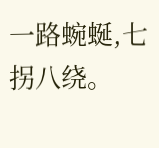一路蜿蜒,七拐八绕。